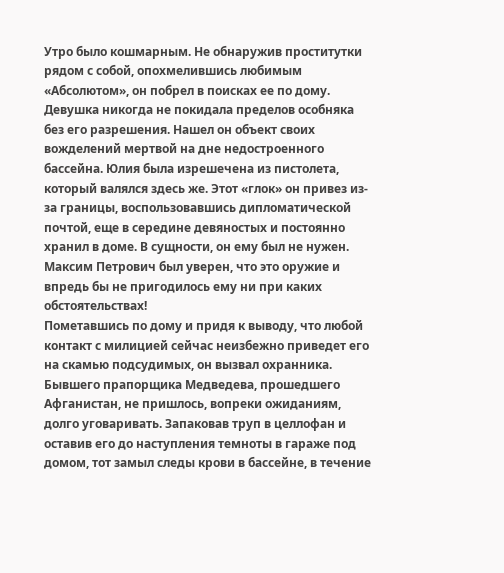Утро было кошмарным. Не обнаружив проститутки рядом с собой, опохмелившись любимым «Абсолютом», он побрел в поисках ее по дому. Девушка никогда не покидала пределов особняка без его разрешения. Нашел он объект своих вожделений мертвой на дне недостроенного бассейна. Юлия была изрешечена из пистолета, который валялся здесь же. Этот «глок» он привез из-за границы, воспользовавшись дипломатической почтой, еще в середине девяностых и постоянно хранил в доме. В сущности, он ему был не нужен. Максим Петрович был уверен, что это оружие и впредь бы не пригодилось ему ни при каких обстоятельствах!
Пометавшись по дому и придя к выводу, что любой контакт с милицией сейчас неизбежно приведет его на скамью подсудимых, он вызвал охранника. Бывшего прапорщика Медведева, прошедшего Афганистан, не пришлось, вопреки ожиданиям, долго уговаривать. Запаковав труп в целлофан и оставив его до наступления темноты в гараже под домом, тот замыл следы крови в бассейне, в течение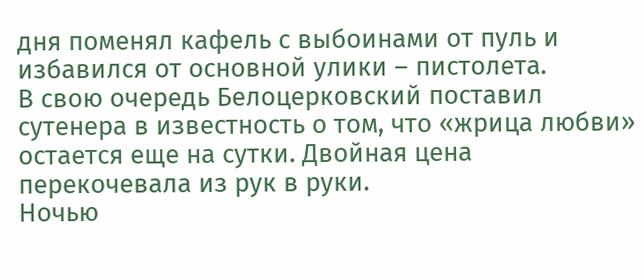дня поменял кафель с выбоинами от пуль и избавился от основной улики – пистолета.
В свою очередь Белоцерковский поставил сутенера в известность о том, что «жрица любви» остается еще на сутки. Двойная цена перекочевала из рук в руки.
Ночью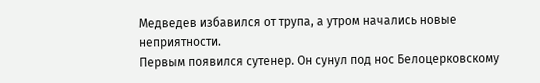Медведев избавился от трупа, а утром начались новые неприятности.
Первым появился сутенер. Он сунул под нос Белоцерковскому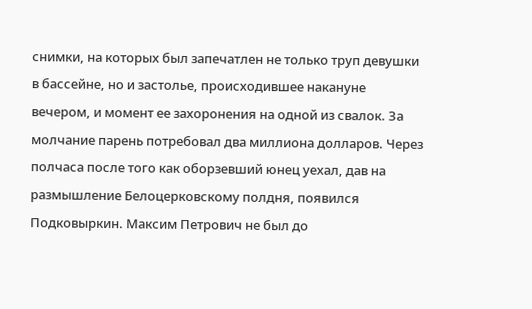снимки, на которых был запечатлен не только труп девушки в бассейне, но и застолье, происходившее накануне вечером, и момент ее захоронения на одной из свалок. За молчание парень потребовал два миллиона долларов. Через полчаса после того как оборзевший юнец уехал, дав на размышление Белоцерковскому полдня, появился Подковыркин. Максим Петрович не был до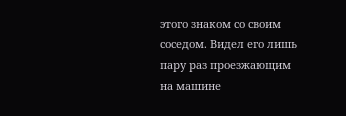этого знаком со своим соседом. Видел его лишь пару раз проезжающим на машине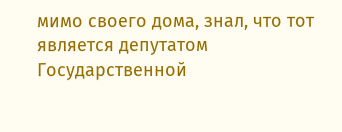мимо своего дома, знал, что тот является депутатом Государственной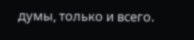думы, только и всего.